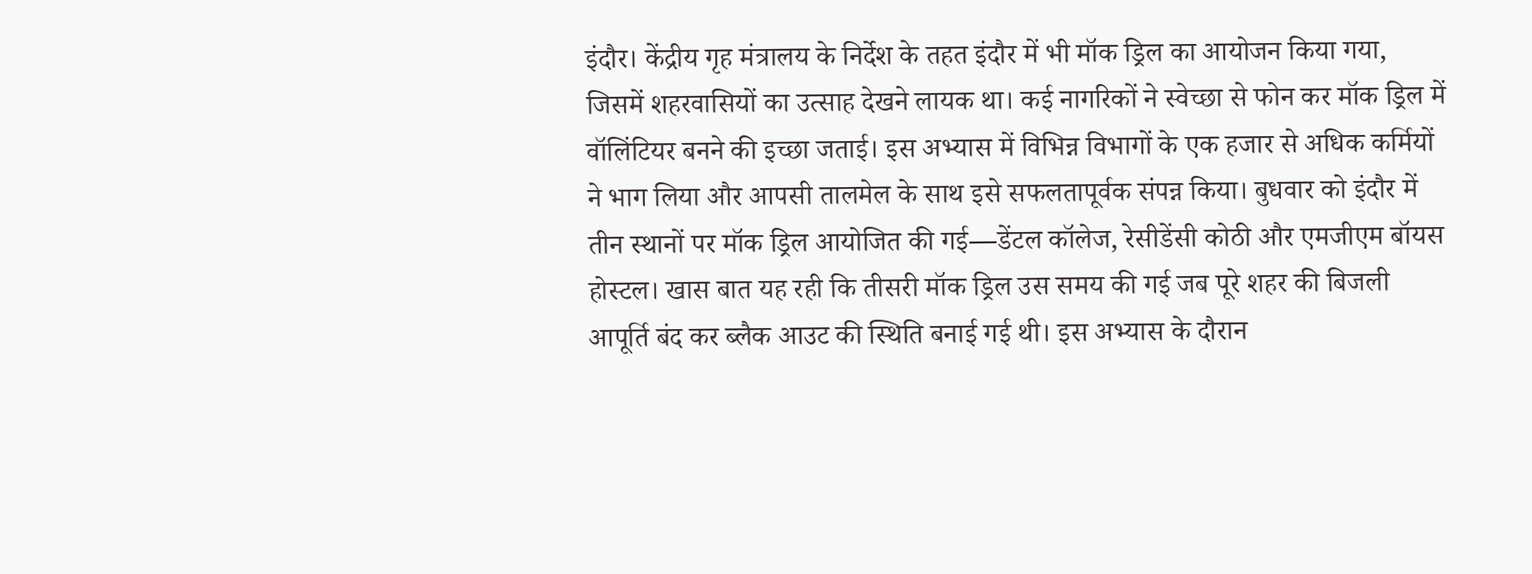इंदौर। केंद्रीय गृह मंत्रालय के निर्देश के तहत इंदौर में भी मॉक ड्रिल का आयोजन किया गया, जिसमें शहरवासियों का उत्साह देखने लायक था। कई नागरिकों ने स्वेच्छा से फोन कर मॉक ड्रिल में वॉलिंटियर बनने की इच्छा जताई। इस अभ्यास में विभिन्न विभागों के एक हजार से अधिक कर्मियों ने भाग लिया और आपसी तालमेल के साथ इसे सफलतापूर्वक संपन्न किया। बुधवार को इंदौर में तीन स्थानों पर मॉक ड्रिल आयोजित की गई—डेंटल कॉलेज, रेसीडेंसी कोठी और एमजीएम बॉयस होस्टल। खास बात यह रही कि तीसरी मॉक ड्रिल उस समय की गई जब पूरे शहर की बिजली आपूर्ति बंद कर ब्लैक आउट की स्थिति बनाई गई थी। इस अभ्यास के दौरान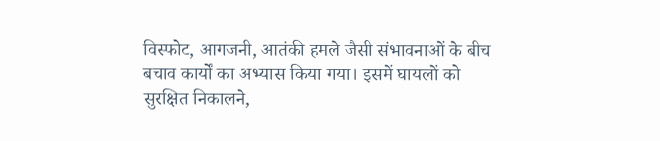विस्फोट, आगजनी, आतंकी हमले जैसी संभावनाओं के बीच बचाव कार्यों का अभ्यास किया गया। इसमें घायलों को सुरक्षित निकालने,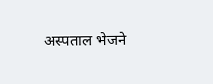अस्पताल भेजने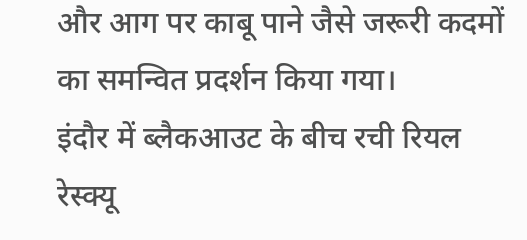और आग पर काबू पाने जैसे जरूरी कदमों का समन्वित प्रदर्शन किया गया।
इंदौर में ब्लैकआउट के बीच रची रियल रेस्क्यू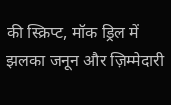की स्क्रिप्ट, मॉक ड्रिल में झलका जनून और ज़िम्मेदारी